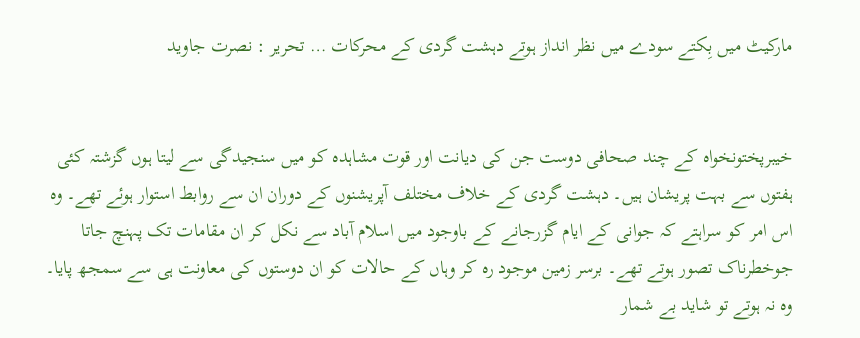مارکیٹ میں بِکتے سودے میں نظر انداز ہوتے دہشت گردی کے محرکات … تحریر : نصرت جاوید


خیبرپختونخواہ کے چند صحافی دوست جن کی دیانت اور قوت مشاہدہ کو میں سنجیدگی سے لیتا ہوں گزشتہ کئی ہفتوں سے بہت پریشان ہیں۔ دہشت گردی کے خلاف مختلف آپریشنوں کے دوران ان سے روابط استوار ہوئے تھے۔ وہ اس امر کو سراہتے کہ جوانی کے ایام گزرجانے کے باوجود میں اسلام آباد سے نکل کر ان مقامات تک پہنچ جاتا جوخطرناک تصور ہوتے تھے۔ برسر زمین موجود رہ کر وہاں کے حالات کو ان دوستوں کی معاونت ہی سے سمجھ پایا۔ وہ نہ ہوتے تو شاید بے شمار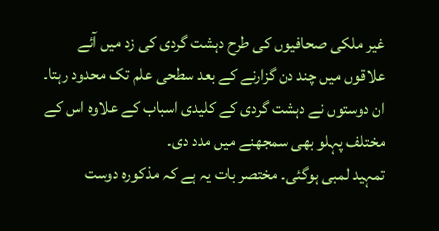غیر ملکی صحافیوں کی طرح دہشت گردی کی زد میں آئے علاقوں میں چند دن گزارنے کے بعد سطحی علم تک محدود رہتا۔ ان دوستوں نے دہشت گردی کے کلیدی اسباب کے علاوہ اس کے مختلف پہلو بھی سمجھنے میں مدد دی۔
تمہید لمبی ہوگئی۔ مختصر بات یہ ہے کہ مذکورہ دوست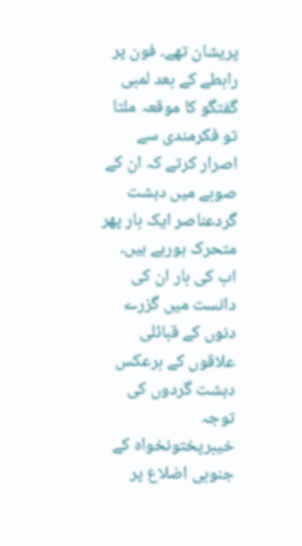پریشان تھے۔ فون پر رابطے کے بعد لمبی گفتگو کا موقعہ ملتا تو فکرمندی سے اصرار کرتے کہ ان کے صوبے میں دہشت گردعناصر ایک بار پھر متحرک ہورہے ہیں۔ اب کی بار ان کی دانست میں گزرے دنوں کے قبائلی علاقوں کے برعکس دہشت گردوں کی توجہ خیبرپختونخواہ کے جنوبی اضلاع پر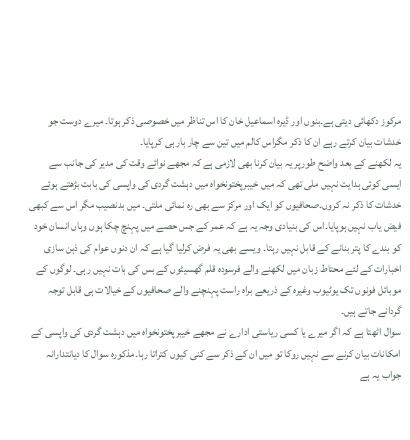مرکوز دکھائی دیتی ہے۔بنوں اور ڈیرہ اسماعیل خان کا اس تناظر میں خصوصی ذکر ہوتا۔ میرے دوست جو خدشات بیان کرتے رہے ان کا ذکر مگراس کالم میں تین سے چار بار ہی کرپایا۔
یہ لکھنے کے بعد واضح طورپر یہ بیان کرنا بھی لازمی ہے کہ مجھے نوائے وقت کی مدیر کی جانب سے ایسی کوئی ہدایت نہیں ملی تھی کہ میں خیبرپختونخواہ میں دہشت گردی کی واپسی کی بابت بڑھتے ہوئے خدشات کا ذکر نہ کروں۔صحافیوں کو ایک اور مرکز سے بھی رہ نمائی ملتی۔ میں بدنصیب مگر اس سے کبھی فیض یاب نہیں ہوپایا۔اس کی بنیادی وجہ یہ ہے کہ عمر کے جس حصے میں پہنچ چکا ہوں وہاں انسان خود کو بندے کا پتر بنانے کے قابل نہیں رہتا۔ ویسے بھی یہ فرض کرلیا گیا ہے کہ ان دنوں عوام کی ذہن سازی اخبارات کے لئے محتاط زبان میں لکھنے والے فرسودہ قلم گھسیٹوں کے بس کی بات نہیں رہی۔ لوگوں کے موبائل فونوں تک یوٹیوب وغیرہ کے ذریعے براہ راست پہنچنے والے صحافیوں کے خیالات ہی قابل توجہ گردانے جاتے ہیں۔
سوال اٹھتا ہے کہ اگر میرے یا کسی ریاستی ادارے نے مجھے خیبرپختونخواہ میں دہشت گردی کی واپسی کے امکانات بیان کرنے سے نہیں روکا تو میں ان کے ذکر سے کنی کیوں کتراتا رہا۔مذکورہ سوال کا دیانتدارانہ جواب یہ ہے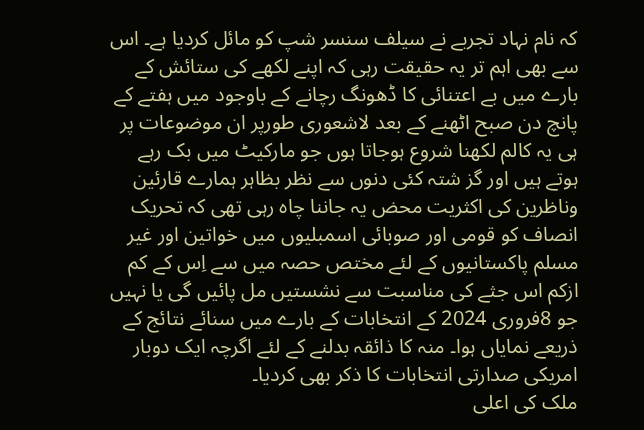کہ نام نہاد تجربے نے سیلف سنسر شپ کو مائل کردیا ہے۔ اس سے بھی اہم تر یہ حقیقت رہی کہ اپنے لکھے کی ستائش کے بارے میں بے اعتنائی کا ڈھونگ رچانے کے باوجود میں ہفتے کے پانچ دن صبح اٹھنے کے بعد لاشعوری طورپر ان موضوعات پر ہی یہ کالم لکھنا شروع ہوجاتا ہوں جو مارکیٹ میں بک رہے ہوتے ہیں اور گز شتہ کئی دنوں سے نظر بظاہر ہمارے قارئین وناظرین کی اکثریت محض یہ جاننا چاہ رہی تھی کہ تحریک انصاف کو قومی اور صوبائی اسمبلیوں میں خواتین اور غیر مسلم پاکستانیوں کے لئے مختص حصہ میں سے اِس کے کم ازکم اس جثے کی مناسبت سے نشستیں مل پائیں گی یا نہیں جو 8فروری 2024 کے انتخابات کے بارے میں سنائے نتائج کے ذریعے نمایاں ہوا۔ منہ کا ذائقہ بدلنے کے لئے اگرچہ ایک دوبار امریکی صدارتی انتخابات کا ذکر بھی کردیا۔
ملک کی اعلی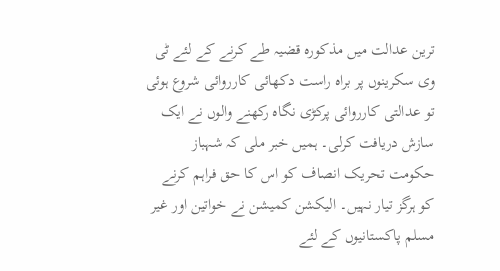ترین عدالت میں مذکورہ قضیہ طے کرنے کے لئے ٹی وی سکرینوں پر براہ راست دکھائی کارروائی شروع ہوئی تو عدالتی کارروائی پرکڑی نگاہ رکھنے والوں نے ایک سازش دریافت کرلی۔ ہمیں خبر ملی کہ شہباز حکومت تحریک انصاف کو اس کا حق فراہم کرنے کو ہرگز تیار نہیں۔ الیکشن کمیشن نے خواتین اور غیر مسلم پاکستانیوں کے لئے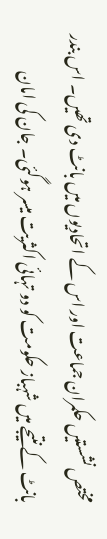مختص نشستیں حکمران جماعت اور اس کے اتحادیوں میں بانٹ دی تھیں۔ اس بندر بانٹ کے نتیجے میں شہباز حکومت کو دو تہائی اکثریت میسر ہوگئی۔ جان کی امان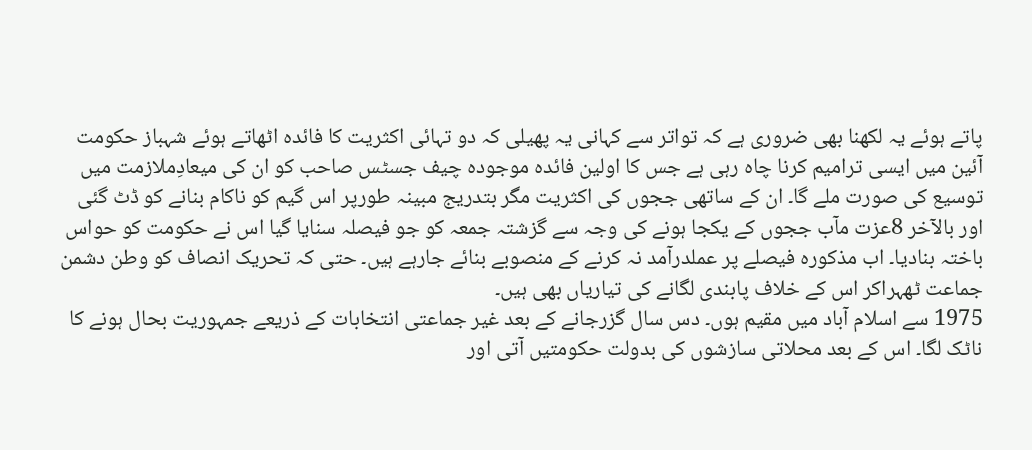پاتے ہوئے یہ لکھنا بھی ضروری ہے کہ تواتر سے کہانی یہ پھیلی کہ دو تہائی اکثریت کا فائدہ اٹھاتے ہوئے شہباز حکومت آئین میں ایسی ترامیم کرنا چاہ رہی ہے جس کا اولین فائدہ موجودہ چیف جسٹس صاحب کو ان کی میعادِملازمت میں توسیع کی صورت ملے گا۔ ان کے ساتھی ججوں کی اکثریت مگر بتدریج مبینہ طورپر اس گیم کو ناکام بنانے کو ڈٹ گئی اور بالآخر 8عزت مآب ججوں کے یکجا ہونے کی وجہ سے گزشتہ جمعہ کو جو فیصلہ سنایا گیا اس نے حکومت کو حواس باختہ بنادیا۔ اب مذکورہ فیصلے پر عملدرآمد نہ کرنے کے منصوبے بنائے جارہے ہیں۔ حتی کہ تحریک انصاف کو وطن دشمن جماعت ٹھہراکر اس کے خلاف پابندی لگانے کی تیاریاں بھی ہیں۔
1975 سے اسلام آباد میں مقیم ہوں۔ دس سال گزرجانے کے بعد غیر جماعتی انتخابات کے ذریعے جمہوریت بحال ہونے کا ناٹک لگا۔ اس کے بعد محلاتی سازشوں کی بدولت حکومتیں آتی اور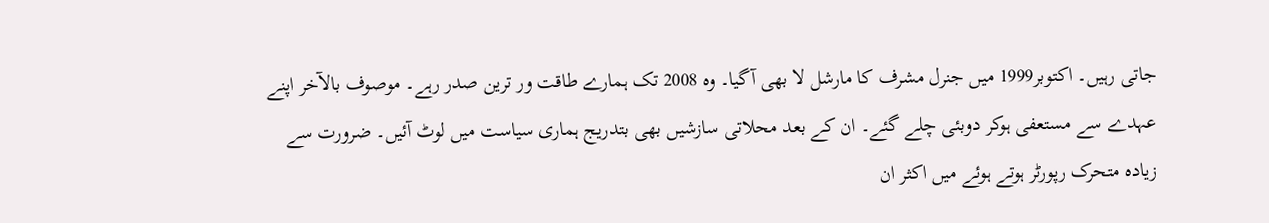جاتی رہیں۔ اکتوبر1999 میں جنرل مشرف کا مارشل لا بھی آگیا۔ وہ 2008 تک ہمارے طاقت ور ترین صدر رہے۔ موصوف بالآخر اپنے عہدے سے مستعفی ہوکر دوبئی چلے گئے۔ ان کے بعد محلاتی سازشیں بھی بتدریج ہماری سیاست میں لوٹ آئیں۔ ضرورت سے زیادہ متحرک رپورٹر ہوتے ہوئے میں اکثر ان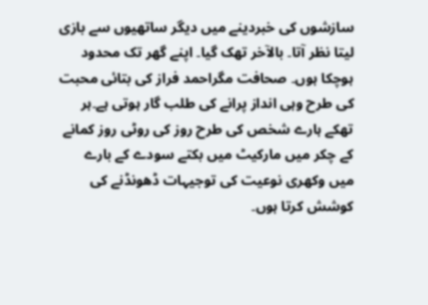سازشوں کی خبردینے میں دیگر ساتھیوں سے بازی لیتا نظر آتا۔ بالآخر تھک گیا۔ اپنے گھر تک محدود ہوچکا ہوں۔ صحافت مگراحمد فراز کی بتائی محبت کی طرح وہی انداز پرانے کی طلب گار ہوتی ہے۔ہر تھکے ہارے شخص کی طرح روز کی روٹی روز کمانے کے چکر میں مارکیٹ میں بکتے سودے کے بارے میں وکھری نوعیت کی توجیہات ڈھونڈنے کی کوشش کرتا ہوں۔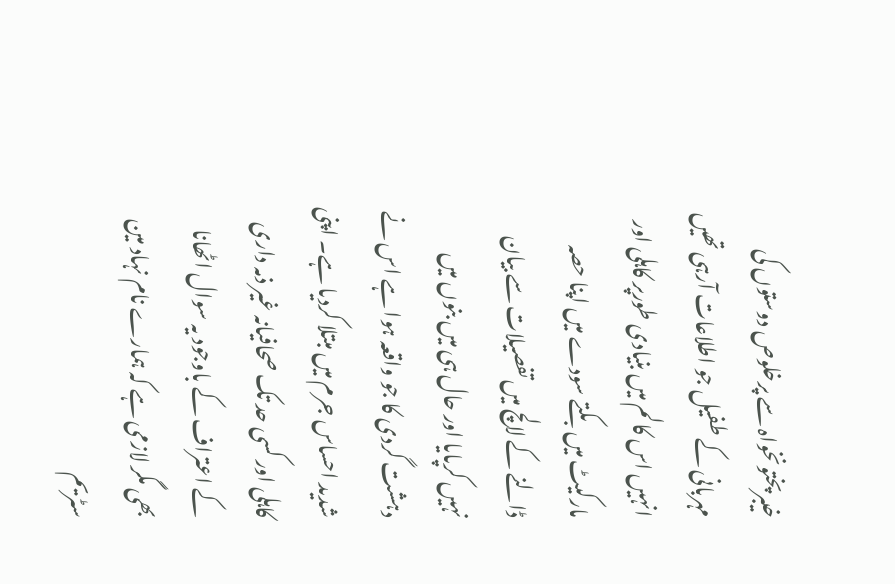خیبرپختونخواہ سے پرخلوص دوستوں کی مہربانی کے طفیل جو اطلاعات آرہی تھیں انہیں اس کالم میں بنیادی طورپر کاہلی اور مارکیٹ میں بکتے سودے میں اپنا حصہ ڈالنے کے لالچ میں تفصیلات سے بیان نہیں کرپایا اور حال ہی میں بنوں میں دہشت گردی کا جو واقعہ ہوا ہے اس نے شدید احساس جرم میں مبتلا کردیا ہے۔ اپنی کاہلی اور کسی حد تک صحافیانہ غیر ذمہ داری کے اعتراف کے باوجود یہ سوال اٹھانا بھی مگر لازمی ہے کہ ہمارے نام نہاد مین سٹریم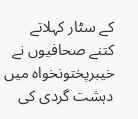کے سٹار کہلاتے کتنے صحافیوں نے خیبرپختونخواہ میں دہشت گردی کی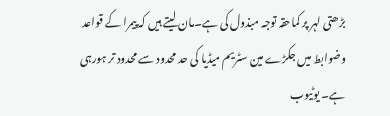بڑھتی لہر پر کماحقہ توجہ مبذول کی ہے۔مان لیتے ہیں کہ پیمرا کے قواعد وضوابط میں جکڑے مین سٹریم میڈیا کی حد محدود سے محدود تر ہورہی ہے۔ یوٹیوب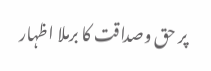پر حق وصداقت کا برملا اظہار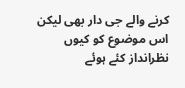کرنے والے جی دار بھی لیکن اس موضوع کو کیوں نظرانداز کئے ہوئے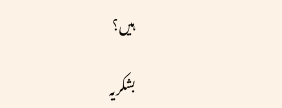ہیں؟

بشکریہ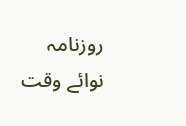روزنامہ نوائے وقت